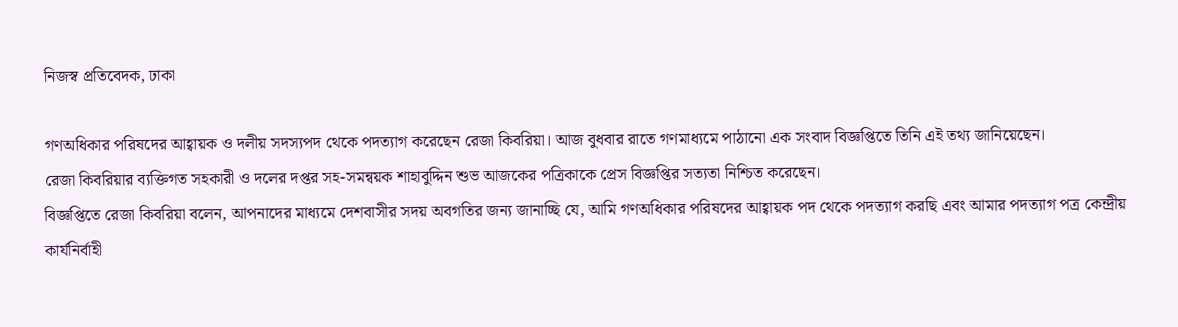নিজস্ব প্রতিবেদক, ঢাকা

গণঅধিকার পরিষদের আহ্বায়ক ও দলীয় সদস্যপদ থেকে পদত্যাগ করেছেন রেজা কিবরিয়া। আজ বুধবার রাতে গণমাধ্যমে পাঠানো এক সংবাদ বিজ্ঞপ্তিতে তিনি এই তথ্য জানিয়েছেন।
রেজা কিবরিয়ার ব্যক্তিগত সহকারী ও দলের দপ্তর সহ-সমন্বয়ক শাহাবুদ্দিন শুভ আজকের পত্রিকাকে প্রেস বিজ্ঞপ্তির সত্যতা নিশ্চিত করেছেন।
বিজ্ঞপ্তিতে রেজা কিবরিয়া বলেন, আপনাদের মাধ্যমে দেশবাসীর সদয় অবগতির জন্য জানাচ্ছি যে, আমি গণঅধিকার পরিষদের আহ্বায়ক পদ থেকে পদত্যাগ করছি এবং আমার পদত্যাগ পত্র কেন্দ্রীয় কার্যনির্বাহী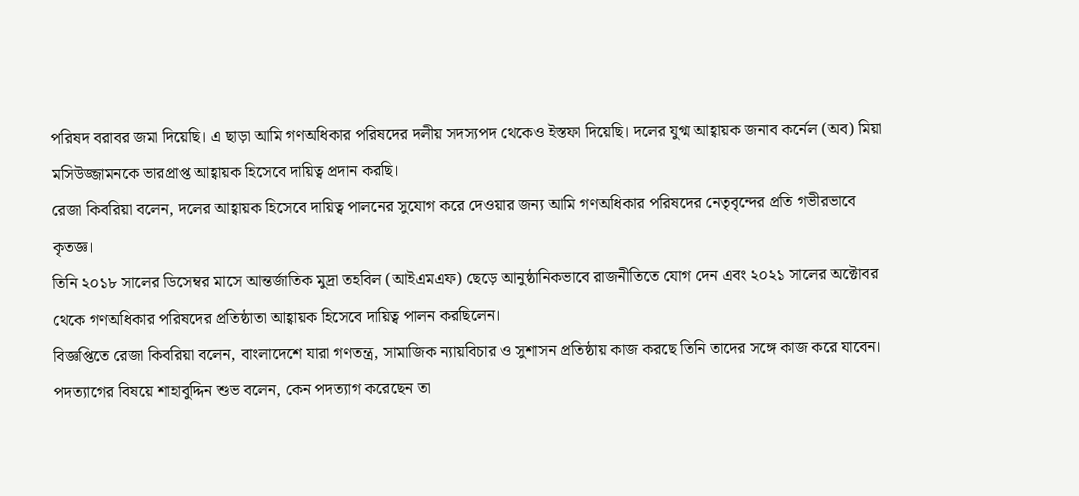পরিষদ বরাবর জমা দিয়েছি। এ ছাড়া আমি গণঅধিকার পরিষদের দলীয় সদস্যপদ থেকেও ইস্তফা দিয়েছি। দলের যুগ্ম আহ্বায়ক জনাব কর্নেল (অব) মিয়া মসিউজ্জামনকে ভারপ্রাপ্ত আহ্বায়ক হিসেবে দায়িত্ব প্রদান করছি।
রেজা কিবরিয়া বলেন, দলের আহ্বায়ক হিসেবে দায়িত্ব পালনের সুযোগ করে দেওয়ার জন্য আমি গণঅধিকার পরিষদের নেতৃবৃন্দের প্রতি গভীরভাবে কৃতজ্ঞ।
তিনি ২০১৮ সালের ডিসেম্বর মাসে আন্তর্জাতিক মুদ্রা তহবিল (আইএমএফ) ছেড়ে আনুষ্ঠানিকভাবে রাজনীতিতে যোগ দেন এবং ২০২১ সালের অক্টোবর থেকে গণঅধিকার পরিষদের প্রতিষ্ঠাতা আহ্বায়ক হিসেবে দায়িত্ব পালন করছিলেন।
বিজ্ঞপ্তিতে রেজা কিবরিয়া বলেন, বাংলাদেশে যারা গণতন্ত্র, সামাজিক ন্যায়বিচার ও সুশাসন প্রতিষ্ঠায় কাজ করছে তিনি তাদের সঙ্গে কাজ করে যাবেন।
পদত্যাগের বিষয়ে শাহাবুদ্দিন শুভ বলেন, কেন পদত্যাগ করেছেন তা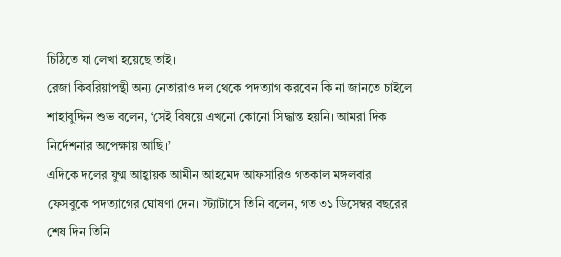চিঠিতে যা লেখা হয়েছে তাই।
রেজা কিবরিয়াপন্থী অন্য নেতারাও দল থেকে পদত্যাগ করবেন কি না জানতে চাইলে শাহাবুদ্দিন শুভ বলেন, ‘সেই বিষয়ে এখনো কোনো সিদ্ধান্ত হয়নি। আমরা দিক নির্দেশনার অপেক্ষায় আছি।’
এদিকে দলের যুগ্ম আহ্বায়ক আমীন আহমেদ আফসারিও গতকাল মঙ্গলবার ফেসবুকে পদত্যাগের ঘোষণা দেন। স্ট্যাটাসে তিনি বলেন, গত ৩১ ডিসেম্বর বছরের শেষ দিন তিনি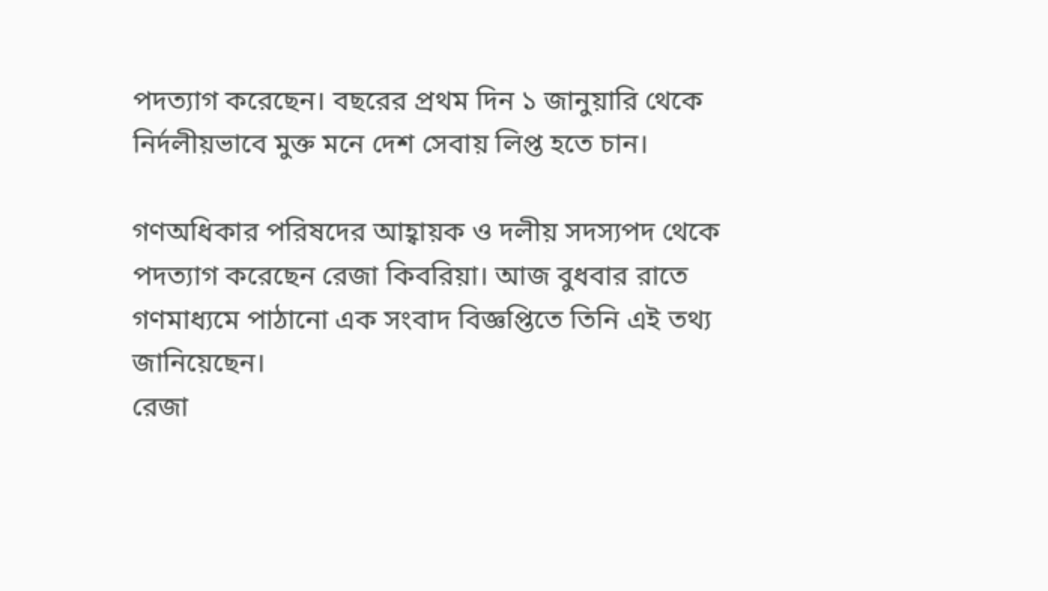পদত্যাগ করেছেন। বছরের প্রথম দিন ১ জানুয়ারি থেকে নির্দলীয়ভাবে মুক্ত মনে দেশ সেবায় লিপ্ত হতে চান।

গণঅধিকার পরিষদের আহ্বায়ক ও দলীয় সদস্যপদ থেকে পদত্যাগ করেছেন রেজা কিবরিয়া। আজ বুধবার রাতে গণমাধ্যমে পাঠানো এক সংবাদ বিজ্ঞপ্তিতে তিনি এই তথ্য জানিয়েছেন।
রেজা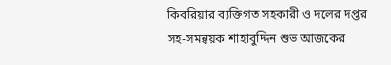কিবরিয়ার ব্যক্তিগত সহকারী ও দলের দপ্তর সহ-সমন্বয়ক শাহাবুদ্দিন শুভ আজকের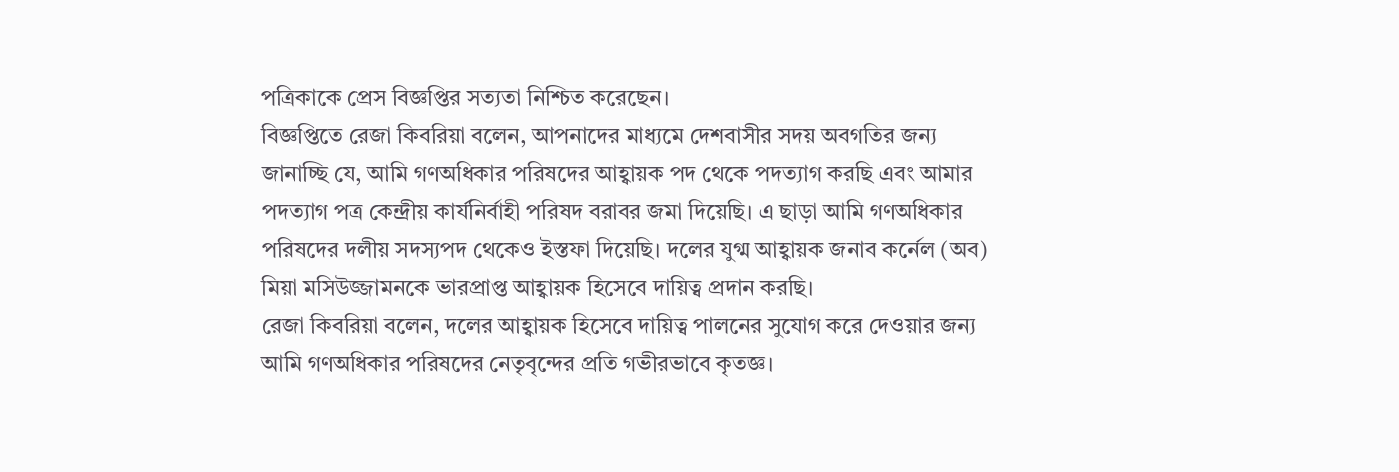পত্রিকাকে প্রেস বিজ্ঞপ্তির সত্যতা নিশ্চিত করেছেন।
বিজ্ঞপ্তিতে রেজা কিবরিয়া বলেন, আপনাদের মাধ্যমে দেশবাসীর সদয় অবগতির জন্য জানাচ্ছি যে, আমি গণঅধিকার পরিষদের আহ্বায়ক পদ থেকে পদত্যাগ করছি এবং আমার পদত্যাগ পত্র কেন্দ্রীয় কার্যনির্বাহী পরিষদ বরাবর জমা দিয়েছি। এ ছাড়া আমি গণঅধিকার পরিষদের দলীয় সদস্যপদ থেকেও ইস্তফা দিয়েছি। দলের যুগ্ম আহ্বায়ক জনাব কর্নেল (অব) মিয়া মসিউজ্জামনকে ভারপ্রাপ্ত আহ্বায়ক হিসেবে দায়িত্ব প্রদান করছি।
রেজা কিবরিয়া বলেন, দলের আহ্বায়ক হিসেবে দায়িত্ব পালনের সুযোগ করে দেওয়ার জন্য আমি গণঅধিকার পরিষদের নেতৃবৃন্দের প্রতি গভীরভাবে কৃতজ্ঞ।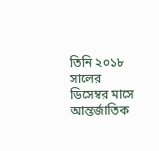তিনি ২০১৮ সালের ডিসেম্বর মাসে আন্তর্জাতিক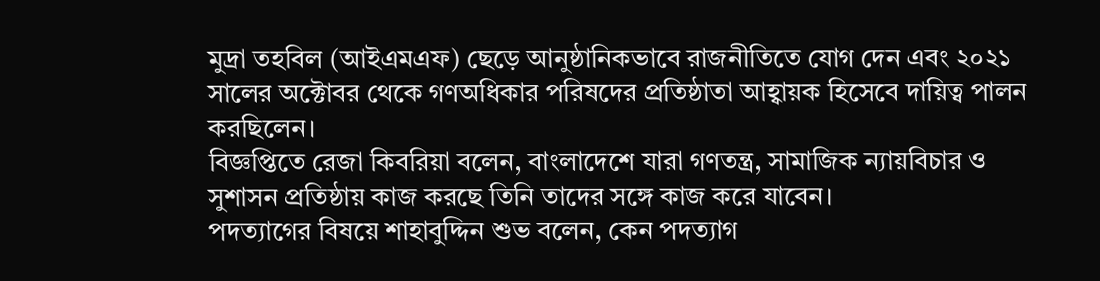মুদ্রা তহবিল (আইএমএফ) ছেড়ে আনুষ্ঠানিকভাবে রাজনীতিতে যোগ দেন এবং ২০২১ সালের অক্টোবর থেকে গণঅধিকার পরিষদের প্রতিষ্ঠাতা আহ্বায়ক হিসেবে দায়িত্ব পালন করছিলেন।
বিজ্ঞপ্তিতে রেজা কিবরিয়া বলেন, বাংলাদেশে যারা গণতন্ত্র, সামাজিক ন্যায়বিচার ও সুশাসন প্রতিষ্ঠায় কাজ করছে তিনি তাদের সঙ্গে কাজ করে যাবেন।
পদত্যাগের বিষয়ে শাহাবুদ্দিন শুভ বলেন, কেন পদত্যাগ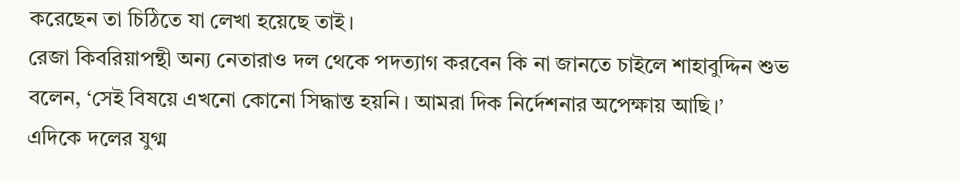করেছেন তা চিঠিতে যা লেখা হয়েছে তাই।
রেজা কিবরিয়াপন্থী অন্য নেতারাও দল থেকে পদত্যাগ করবেন কি না জানতে চাইলে শাহাবুদ্দিন শুভ বলেন, ‘সেই বিষয়ে এখনো কোনো সিদ্ধান্ত হয়নি। আমরা দিক নির্দেশনার অপেক্ষায় আছি।’
এদিকে দলের যুগ্ম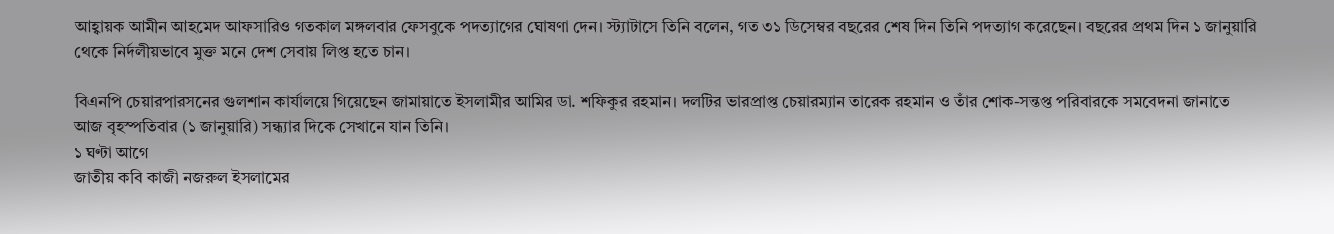আহ্বায়ক আমীন আহমেদ আফসারিও গতকাল মঙ্গলবার ফেসবুকে পদত্যাগের ঘোষণা দেন। স্ট্যাটাসে তিনি বলেন, গত ৩১ ডিসেম্বর বছরের শেষ দিন তিনি পদত্যাগ করেছেন। বছরের প্রথম দিন ১ জানুয়ারি থেকে নির্দলীয়ভাবে মুক্ত মনে দেশ সেবায় লিপ্ত হতে চান।

বিএনপি চেয়ারপারসনের গুলশান কার্যালয়ে গিয়েছেন জামায়াতে ইসলামীর আমির ডা. শফিকুর রহমান। দলটির ভারপ্রাপ্ত চেয়ারম্যান তারেক রহমান ও তাঁর শোক-সন্তপ্ত পরিবারকে সমবেদনা জানাতে আজ বৃহস্পতিবার (১ জানুয়ারি) সন্ধ্যার দিকে সেখানে যান তিনি।
১ ঘণ্টা আগে
জাতীয় কবি কাজী নজরুল ইসলামের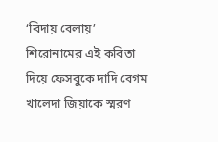‘বিদায় বেলায়’ শিরোনামের এই কবিতা দিয়ে ফেসবুকে দাদি বেগম খালেদা জিয়াকে স্মরণ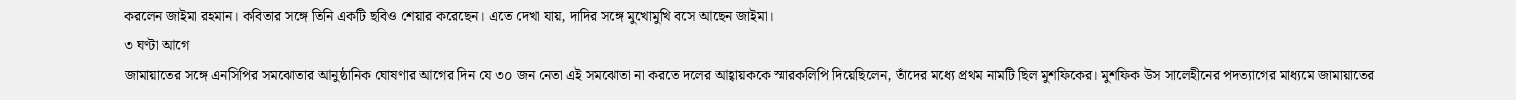করলেন জাইমা রহমান। কবিতার সঙ্গে তিনি একটি ছবিও শেয়ার করেছেন। এতে দেখা যায়, দাদির সঙ্গে মুখোমুখি বসে আছেন জাইমা।
৩ ঘণ্টা আগে
জামায়াতের সঙ্গে এনসিপির সমঝোতার আনুষ্ঠানিক ঘোষণার আগের দিন যে ৩০ জন নেতা এই সমঝোতা না করতে দলের আহ্বায়ককে স্মারকলিপি দিয়েছিলেন, তাঁদের মধ্যে প্রথম নামটি ছিল মুশফিকের। মুশফিক উস সালেহীনের পদত্যাগের মাধ্যমে জামায়াতের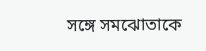সঙ্গে সমঝোতাকে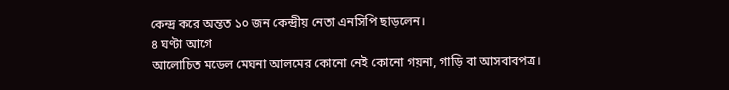কেন্দ্র করে অন্তত ১০ জন কেন্দ্রীয় নেতা এনসিপি ছাড়লেন।
৪ ঘণ্টা আগে
আলোচিত মডেল মেঘনা আলমের কোনো নেই কোনো গয়না, গাড়ি বা আসবাবপত্র।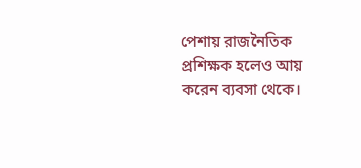পেশায় রাজনৈতিক প্রশিক্ষক হলেও আয় করেন ব্যবসা থেকে।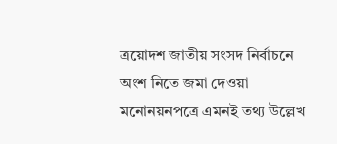ত্রয়োদশ জাতীয় সংসদ নির্বাচনে অংশ নিতে জমা দেওয়া মনোনয়নপত্রে এমনই তথ্য উল্লেখ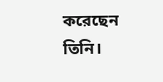করেছেন তিনি।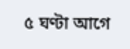৫ ঘণ্টা আগে